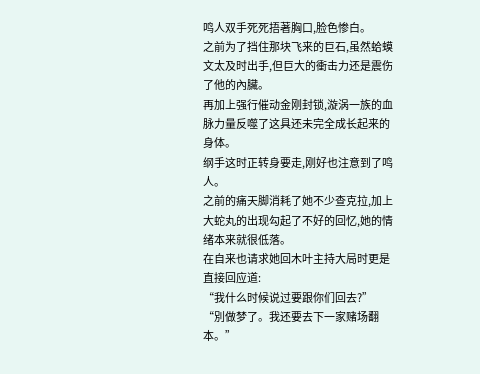鸣人双手死死捂著胸口,脸色惨白。
之前为了挡住那块飞来的巨石,虽然蛤蟆文太及时出手,但巨大的衝击力还是震伤了他的內臟。
再加上强行催动金刚封锁,漩涡一族的血脉力量反噬了这具还未完全成长起来的身体。
纲手这时正转身要走,刚好也注意到了鸣人。
之前的痛天脚消耗了她不少查克拉,加上大蛇丸的出现勾起了不好的回忆,她的情绪本来就很低落。
在自来也请求她回木叶主持大局时更是直接回应道:
“我什么时候说过要跟你们回去?”
“別做梦了。我还要去下一家赌场翻本。”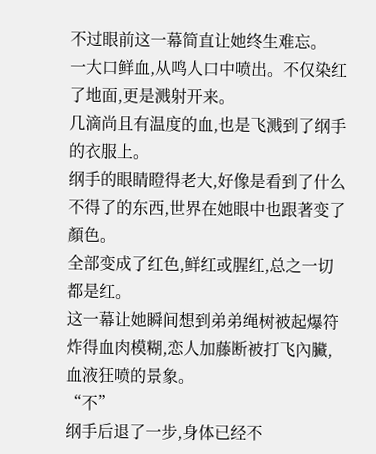不过眼前这一幕简直让她终生难忘。
一大口鲜血,从鸣人口中喷出。不仅染红了地面,更是溅射开来。
几滴尚且有温度的血,也是飞溅到了纲手的衣服上。
纲手的眼睛瞪得老大,好像是看到了什么不得了的东西,世界在她眼中也跟著变了顏色。
全部变成了红色,鲜红或腥红,总之一切都是红。
这一幕让她瞬间想到弟弟绳树被起爆符炸得血肉模糊,恋人加藤断被打飞內臟,血液狂喷的景象。
“不”
纲手后退了一步,身体已经不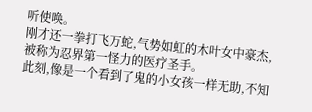听使唤。
刚才还一拳打飞万蛇,气势如虹的木叶女中豪杰,被称为忍界第一怪力的医疗圣手。
此刻,像是一个看到了鬼的小女孩一样无助,不知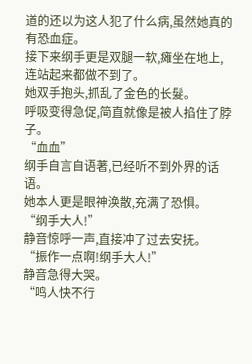道的还以为这人犯了什么病,虽然她真的有恐血症。
接下来纲手更是双腿一软,瘫坐在地上,连站起来都做不到了。
她双手抱头,抓乱了金色的长髮。
呼吸变得急促,简直就像是被人掐住了脖子。
“血血”
纲手自言自语著,已经听不到外界的话语。
她本人更是眼神涣散,充满了恐惧。
“纲手大人!”
静音惊呼一声,直接冲了过去安抚。
“振作一点啊!纲手大人!”
静音急得大哭。
“鸣人快不行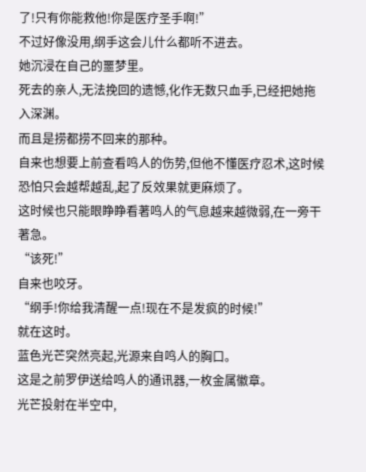了!只有你能救他!你是医疗圣手啊!”
不过好像没用,纲手这会儿什么都听不进去。
她沉浸在自己的噩梦里。
死去的亲人,无法挽回的遗憾,化作无数只血手,已经把她拖入深渊。
而且是捞都捞不回来的那种。
自来也想要上前查看鸣人的伤势,但他不懂医疗忍术,这时候恐怕只会越帮越乱,起了反效果就更麻烦了。
这时候也只能眼睁睁看著鸣人的气息越来越微弱,在一旁干著急。
“该死!”
自来也咬牙。
“纲手!你给我清醒一点!现在不是发疯的时候!”
就在这时。
蓝色光芒突然亮起,光源来自鸣人的胸口。
这是之前罗伊送给鸣人的通讯器,一枚金属徽章。
光芒投射在半空中,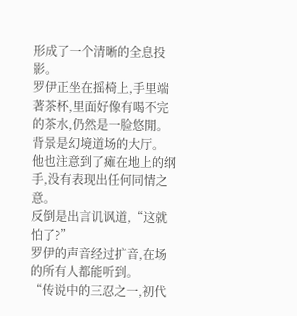形成了一个清晰的全息投影。
罗伊正坐在摇椅上,手里端著茶杯,里面好像有喝不完的茶水,仍然是一脸悠閒。
背景是幻境道场的大厅。
他也注意到了瘫在地上的纲手,没有表现出任何同情之意。
反倒是出言讥讽道,“这就怕了?”
罗伊的声音经过扩音,在场的所有人都能听到。
“传说中的三忍之一,初代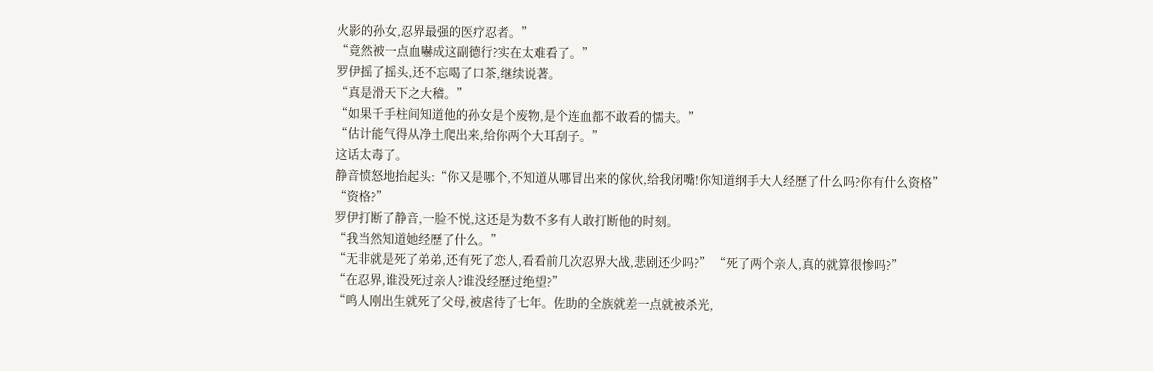火影的孙女,忍界最强的医疗忍者。”
“竟然被一点血嚇成这副德行?实在太难看了。”
罗伊摇了摇头,还不忘喝了口茶,继续说著。
“真是滑天下之大稽。”
“如果千手柱间知道他的孙女是个废物,是个连血都不敢看的懦夫。”
“估计能气得从净土爬出来,给你两个大耳刮子。”
这话太毒了。
静音愤怒地抬起头:“你又是哪个,不知道从哪冒出来的傢伙,给我闭嘴!你知道纲手大人经歷了什么吗?你有什么资格”
“资格?”
罗伊打断了静音,一脸不悦,这还是为数不多有人敢打断他的时刻。
“我当然知道她经歷了什么。”
“无非就是死了弟弟,还有死了恋人,看看前几次忍界大战,悲剧还少吗?” “死了两个亲人,真的就算很惨吗?”
“在忍界,谁没死过亲人?谁没经歷过绝望?”
“鸣人刚出生就死了父母,被虐待了七年。佐助的全族就差一点就被杀光,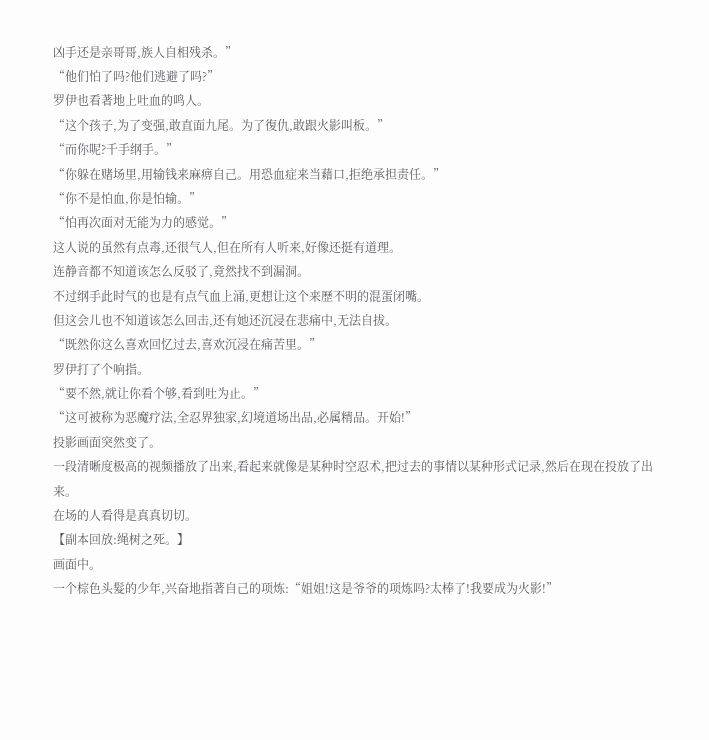凶手还是亲哥哥,族人自相残杀。”
“他们怕了吗?他们逃避了吗?”
罗伊也看著地上吐血的鸣人。
“这个孩子,为了变强,敢直面九尾。为了復仇,敢跟火影叫板。”
“而你呢?千手纲手。”
“你躲在赌场里,用输钱来麻痹自己。用恐血症来当藉口,拒绝承担责任。”
“你不是怕血,你是怕输。”
“怕再次面对无能为力的感觉。”
这人说的虽然有点毒,还很气人,但在所有人听来,好像还挺有道理。
连静音都不知道该怎么反驳了,竟然找不到漏洞。
不过纲手此时气的也是有点气血上涌,更想让这个来歷不明的混蛋闭嘴。
但这会儿也不知道该怎么回击,还有她还沉浸在悲痛中,无法自拔。
“既然你这么喜欢回忆过去,喜欢沉浸在痛苦里。”
罗伊打了个响指。
“要不然,就让你看个够,看到吐为止。”
“这可被称为恶魔疗法,全忍界独家,幻境道场出品,必属精品。开始!”
投影画面突然变了。
一段清晰度极高的视频播放了出来,看起来就像是某种时空忍术,把过去的事情以某种形式记录,然后在现在投放了出来。
在场的人看得是真真切切。
【副本回放:绳树之死。】
画面中。
一个棕色头髮的少年,兴奋地指著自己的项炼:“姐姐!这是爷爷的项炼吗?太棒了!我要成为火影!”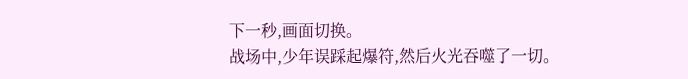下一秒,画面切换。
战场中,少年误踩起爆符,然后火光吞噬了一切。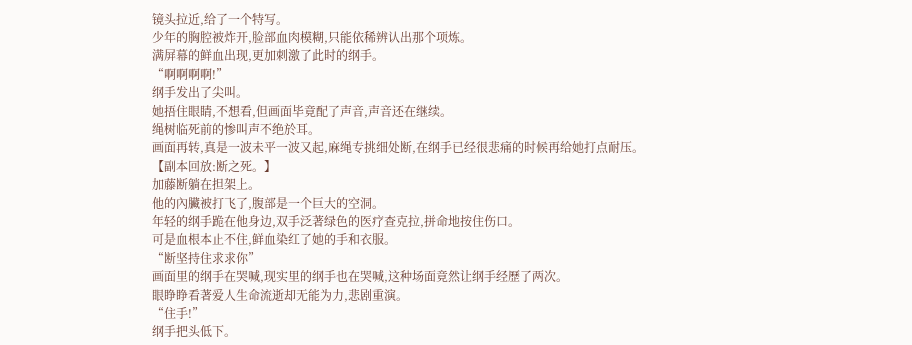镜头拉近,给了一个特写。
少年的胸腔被炸开,脸部血肉模糊,只能依稀辨认出那个项炼。
满屏幕的鲜血出现,更加刺激了此时的纲手。
“啊啊啊啊!”
纲手发出了尖叫。
她捂住眼睛,不想看,但画面毕竟配了声音,声音还在继续。
绳树临死前的惨叫声不绝於耳。
画面再转,真是一波未平一波又起,麻绳专挑细处断,在纲手已经很悲痛的时候再给她打点耐压。
【副本回放:断之死。】
加藤断躺在担架上。
他的內臟被打飞了,腹部是一个巨大的空洞。
年轻的纲手跪在他身边,双手泛著绿色的医疗查克拉,拼命地按住伤口。
可是血根本止不住,鲜血染红了她的手和衣服。
“断坚持住求求你”
画面里的纲手在哭喊,现实里的纲手也在哭喊,这种场面竟然让纲手经歷了两次。
眼睁睁看著爱人生命流逝却无能为力,悲剧重演。
“住手!”
纲手把头低下。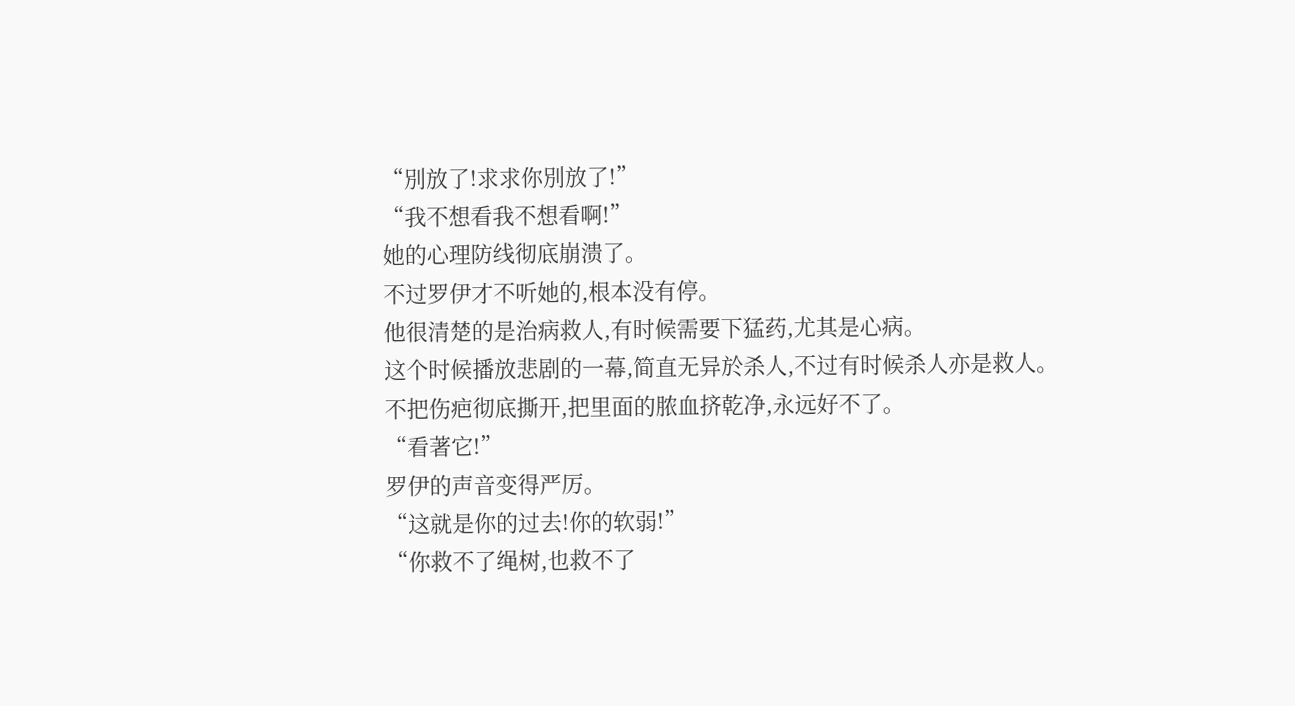“別放了!求求你別放了!”
“我不想看我不想看啊!”
她的心理防线彻底崩溃了。
不过罗伊才不听她的,根本没有停。
他很清楚的是治病救人,有时候需要下猛药,尤其是心病。
这个时候播放悲剧的一幕,简直无异於杀人,不过有时候杀人亦是救人。
不把伤疤彻底撕开,把里面的脓血挤乾净,永远好不了。
“看著它!”
罗伊的声音变得严厉。
“这就是你的过去!你的软弱!”
“你救不了绳树,也救不了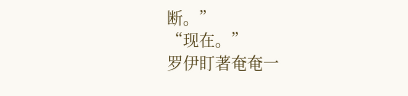断。”
“现在。”
罗伊盯著奄奄一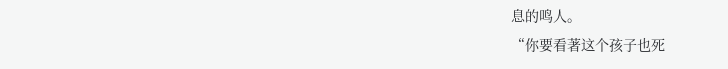息的鸣人。
“你要看著这个孩子也死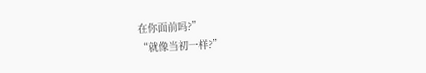在你面前吗?”
“就像当初一样?”